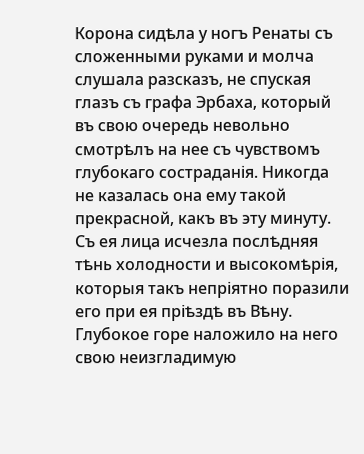Корона сидѣла у ногъ Ренаты съ сложенными руками и молча слушала разсказъ, не спуская глазъ съ графа Эрбаха, который въ свою очередь невольно смотрѣлъ на нее съ чувствомъ глубокаго состраданія. Никогда не казалась она ему такой прекрасной, какъ въ эту минуту. Съ ея лица исчезла послѣдняя тѣнь холодности и высокомѣрія, которыя такъ непріятно поразили его при ея пріѣздѣ въ Вѣну. Глубокое горе наложило на него свою неизгладимую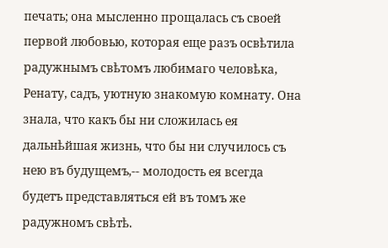печать; она мысленно прощалась съ своей первой любовью, которая еще разъ освѣтила радужнымъ свѣтомъ любимаго человѣка, Ренату, садъ, уютную знакомую комнату. Она знала, что какъ бы ни сложилась ея дальнѣйшая жизнь, что бы ни случилось съ нею въ будущемъ,-- молодость ея всегда будетъ представляться ей въ томъ же радужномъ свѣтѣ.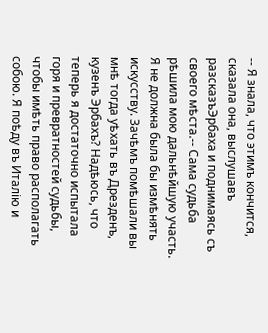-- Я знала, что этимъ кончится, сказала она, выслушавъ разсказъЭрбаха и поднимаясь съ своего мѣста.-- Сама судьба рѣшила мою дальнѣйшую участь. Я не должна была бы измѣнять искусству. Зачѣмъ помѣшали вы мнѣ тогда уѣхать въ Дрезденъ, кузенъ Эрбахъ? Надѣюсь, что теперь я достаточно испытала горя и превратностей судьбы, чтобы имѣть право располагать собою. Я поѣду въ Италію и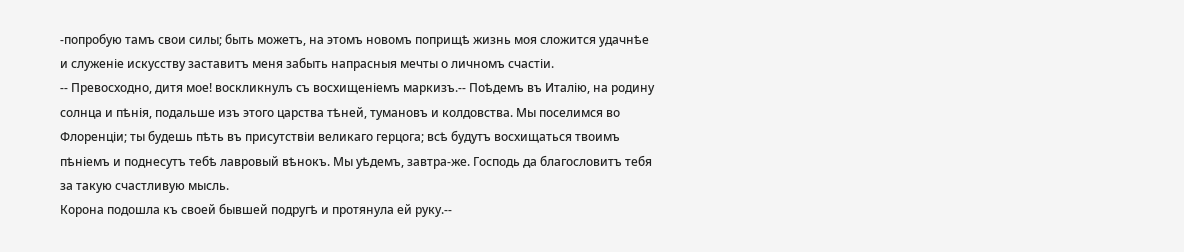-попробую тамъ свои силы; быть можетъ, на этомъ новомъ поприщѣ жизнь моя сложится удачнѣе и служеніе искусству заставитъ меня забыть напрасныя мечты о личномъ счастіи.
-- Превосходно, дитя мое! воскликнулъ съ восхищеніемъ маркизъ.-- Поѣдемъ въ Италію, на родину солнца и пѣнія, подальше изъ этого царства тѣней, тумановъ и колдовства. Мы поселимся во Флоренціи; ты будешь пѣть въ присутствіи великаго герцога; всѣ будутъ восхищаться твоимъ пѣніемъ и поднесутъ тебѣ лавровый вѣнокъ. Мы уѣдемъ, завтра-же. Господь да благословитъ тебя за такую счастливую мысль.
Корона подошла къ своей бывшей подругѣ и протянула ей руку.--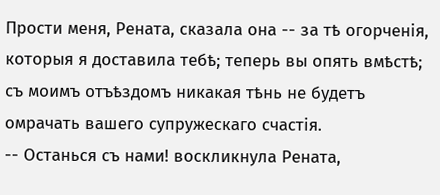Прости меня, Рената, сказала она -- за тѣ огорченія, которыя я доставила тебѣ; теперь вы опять вмѣстѣ; съ моимъ отъѣздомъ никакая тѣнь не будетъ омрачать вашего супружескаго счастія.
-- Останься съ нами! воскликнула Рената,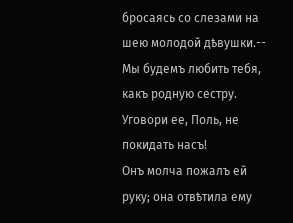бросаясь со слезами на шею молодой дѣвушки.-- Мы будемъ любить тебя, какъ родную сестру. Уговори ее, Поль, не покидать насъ!
Онъ молча пожалъ ей руку; она отвѣтила ему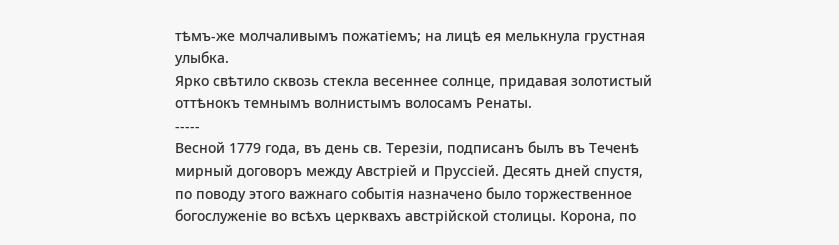тѣмъ-же молчаливымъ пожатіемъ; на лицѣ ея мелькнула грустная улыбка.
Ярко свѣтило сквозь стекла весеннее солнце, придавая золотистый оттѣнокъ темнымъ волнистымъ волосамъ Ренаты.
-----
Весной 1779 года, въ день св. Терезіи, подписанъ былъ въ Теченѣ мирный договоръ между Австріей и Пруссіей. Десять дней спустя, по поводу этого важнаго событія назначено было торжественное богослуженіе во всѣхъ церквахъ австрійской столицы. Корона, по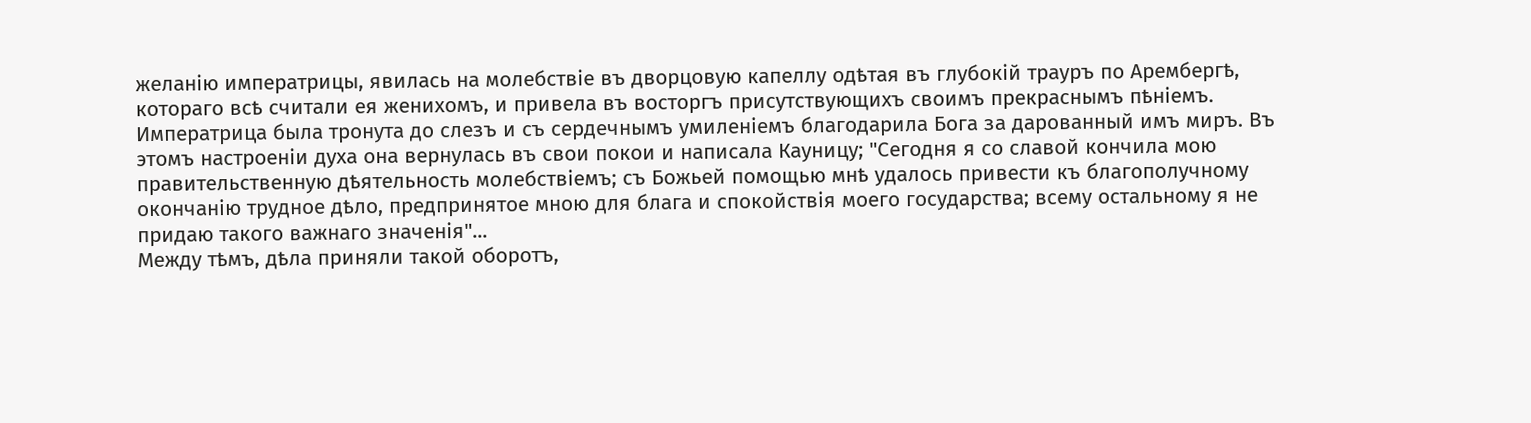желанію императрицы, явилась на молебствіе въ дворцовую капеллу одѣтая въ глубокій трауръ по Арембергѣ, котораго всѣ считали ея женихомъ, и привела въ восторгъ присутствующихъ своимъ прекраснымъ пѣніемъ. Императрица была тронута до слезъ и съ сердечнымъ умиленіемъ благодарила Бога за дарованный имъ миръ. Въ этомъ настроеніи духа она вернулась въ свои покои и написала Кауницу; "Сегодня я со славой кончила мою правительственную дѣятельность молебствіемъ; съ Божьей помощью мнѣ удалось привести къ благополучному окончанію трудное дѣло, предпринятое мною для блага и спокойствія моего государства; всему остальному я не придаю такого важнаго значенія"...
Между тѣмъ, дѣла приняли такой оборотъ,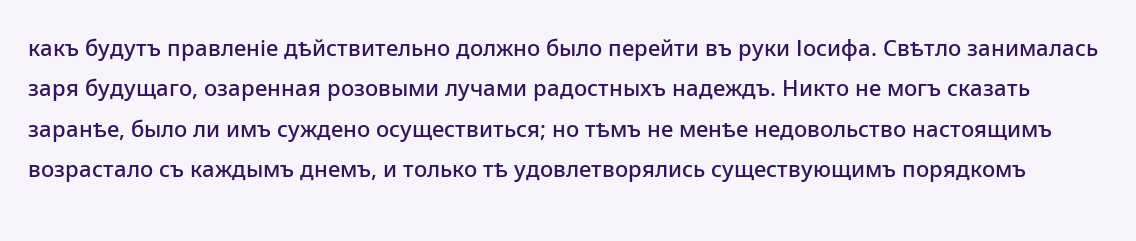какъ будутъ правленіе дѣйствительно должно было перейти въ руки Іосифа. Свѣтло занималась заря будущаго, озаренная розовыми лучами радостныхъ надеждъ. Никто не могъ сказать заранѣе, было ли имъ суждено осуществиться; но тѣмъ не менѣе недовольство настоящимъ возрастало съ каждымъ днемъ, и только тѣ удовлетворялись существующимъ порядкомъ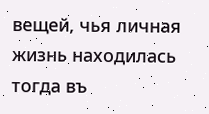вещей, чья личная жизнь находилась тогда въ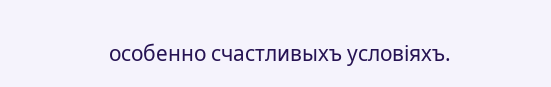особенно счастливыхъ условіяхъ.